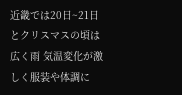近畿では20日~21日とクリスマスの頃は広く雨 気温変化が激しく服装や体調に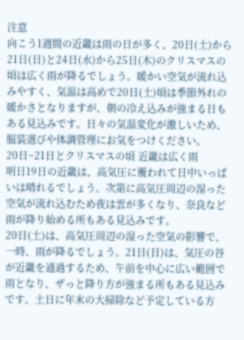注意
向こう1週間の近畿は雨の日が多く、20日(土)から21日(日)と24日(水)から25日(木)のクリスマスの頃は広く雨が降るでしょう。暖かい空気が流れ込みやすく、気温は高めで20日(土)頃は季節外れの暖かさとなりますが、朝の冷え込みが強まる日もある見込みです。日々の気温変化が激しいため、服装選びや体調管理にお気をつけください。
20日~21日とクリスマスの頃 近畿は広く雨
明日19日の近畿は、高気圧に覆われて日中いっぱいは晴れるでしょう。次第に高気圧周辺の湿った空気が流れ込むため夜は雲が多くなり、奈良など雨が降り始める所もある見込みです。
20日(土)は、高気圧周辺の湿った空気の影響で、一時、雨が降るでしょう。21日(日)は、気圧の谷が近畿を通過するため、午前を中心に広い範囲で雨となり、ザっと降り方が強まる所もある見込みです。土日に年末の大掃除など予定している方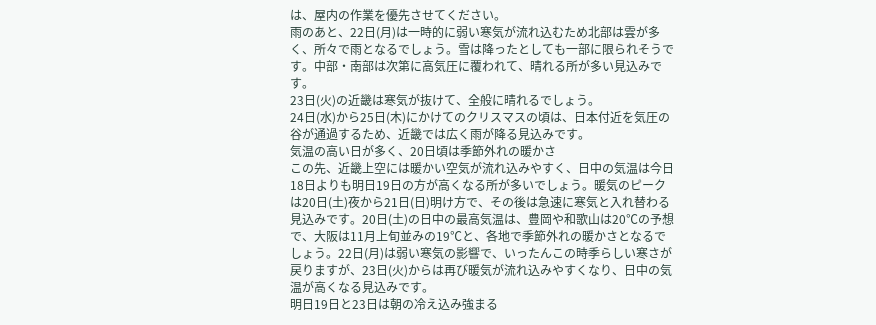は、屋内の作業を優先させてください。
雨のあと、22日(月)は一時的に弱い寒気が流れ込むため北部は雲が多く、所々で雨となるでしょう。雪は降ったとしても一部に限られそうです。中部・南部は次第に高気圧に覆われて、晴れる所が多い見込みです。
23日(火)の近畿は寒気が抜けて、全般に晴れるでしょう。
24日(水)から25日(木)にかけてのクリスマスの頃は、日本付近を気圧の谷が通過するため、近畿では広く雨が降る見込みです。
気温の高い日が多く、20日頃は季節外れの暖かさ
この先、近畿上空には暖かい空気が流れ込みやすく、日中の気温は今日18日よりも明日19日の方が高くなる所が多いでしょう。暖気のピークは20日(土)夜から21日(日)明け方で、その後は急速に寒気と入れ替わる見込みです。20日(土)の日中の最高気温は、豊岡や和歌山は20℃の予想で、大阪は11月上旬並みの19℃と、各地で季節外れの暖かさとなるでしょう。22日(月)は弱い寒気の影響で、いったんこの時季らしい寒さが戻りますが、23日(火)からは再び暖気が流れ込みやすくなり、日中の気温が高くなる見込みです。
明日19日と23日は朝の冷え込み強まる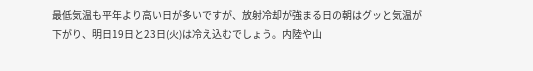最低気温も平年より高い日が多いですが、放射冷却が強まる日の朝はグッと気温が下がり、明日19日と23日(火)は冷え込むでしょう。内陸や山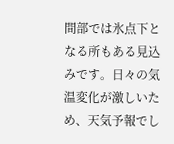間部では氷点下となる所もある見込みです。日々の気温変化が激しいため、天気予報でし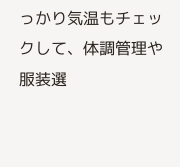っかり気温もチェックして、体調管理や服装選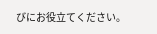びにお役立てください。